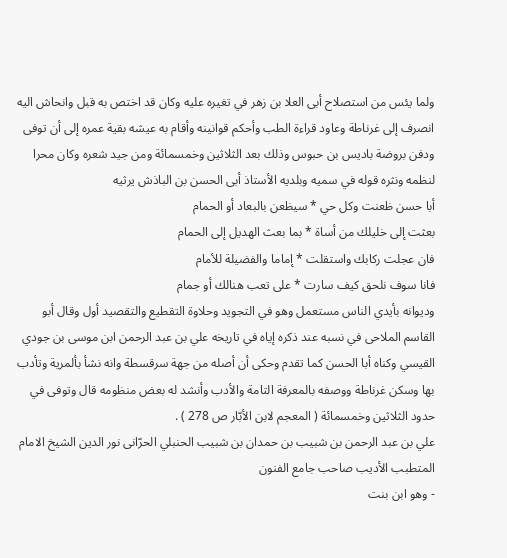ولما يئس من استصلاح أبى العلا بن زهر في تغيره عليه وكان قد اختص به قبل وانحاش اليه انصرف إلى غرناطة وعاود قراءة الطب وأحكم قوانينه وأقام به عيشه بقية عمره إلى أن توفى ودفن بروضة باديس بن حبوس وذلك بعد الثلاثين وخمسمائة ومن جيد شعره وكان محرا لنظمه ونثره قوله في سميه وبلديه الأستاذ أبى الحسن بن الباذش يرثيه
أبا حسن ظعنت وكل حي * سيظعن بالبعاد أو الحمام
بعثت إلى خليلك من أساة * بما بعث الهديل إلى الحمام
فان عجلت ركابك واستقلت * إماما والفضيلة للأمام
فانا سوف نلحق كيف سارت * على تعب هنالك أو جمام
وديوانه بأيدي الناس مستعمل وهو في التجويد وحلاوة التقطيع والتقصيد أول وقال أبو القاسم الملاحى في نسبه عند ذكره إياه في تاريخه علي بن عبد الرحمن ابن موسى بن جودي القيسي وكناه أبا الحسن كما تقدم وحكى أن أصله من جهة سرقسطة وانه نشأ بألمرية وتأدب بها وسكن غرناطة ووصفه بالمعرفة التامة والأدب وأنشد له بعض منظومه قال وتوفى في حدود الثلاثين وخمسمائة ( المعجم لابن الأبّار ص 278 ) .
علي بن عبد الرحمن بن شبيب بن حمدان بن شبيب الحنبلي الحرّانى نور الدين الشيخ الامام المتطبب الأديب صاحب جامع الفنون
- وهو ابن بنت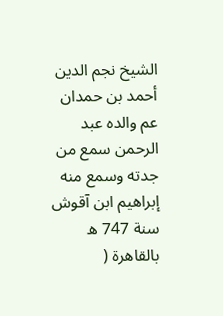الشيخ نجم الدين أحمد بن حمدان عم والده عبد الرحمن سمع من جدته وسمع منه إبراهيم ابن آقوش سنة 747 ه بالقاهرة (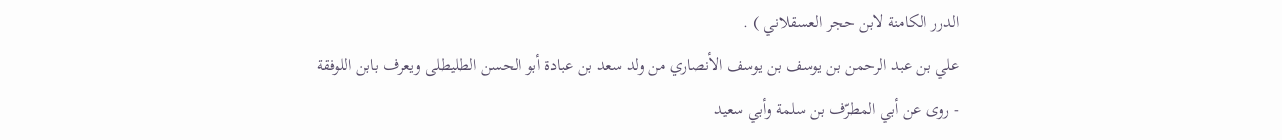الدرر الكامنة لابن حجر العسقلاني ) .
علي بن عبد الرحمن بن يوسف بن يوسف الأنصاري من ولد سعد بن عبادة أبو الحسن الطليطلى ويعرف بابن اللوفقة
- روى عن أبي المطرّف بن سلمة وأبي سعيد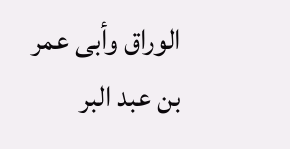الوراق وأبى عمر بن عبد البر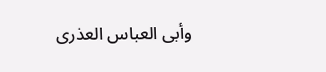وأبى العباس العذرى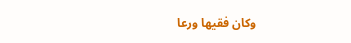وكان فقيها ورعا